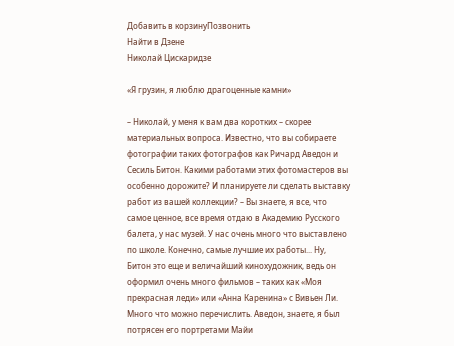Добавить в корзинуПозвонить
Найти в Дзене
Николай Цискаридзе

«Я грузин, я люблю драгоценные камни»

– Николай, у меня к вам два коротких – скорее материальных вопроса. Известно, что вы собираете фотографии таких фотографов как Ричард Аведон и Сесиль Битон. Какими работами этих фотомастеров вы особенно дорожите? И планируете ли сделать выставку работ из вашей коллекции? – Вы знаете, я все, что самое ценное, все время отдаю в Академию Русского балета, у нас музей. У нас очень много что выставлено по школе. Конечно, самые лучшие их работы... Ну, Битон это еще и величайший кинохудожник, ведь он оформил очень много фильмов – таких как «Моя прекрасная леди» или «Анна Каренина» с Вивьен Ли. Много что можно перечислить. Аведон, знаете, я был потрясен его портретами Майи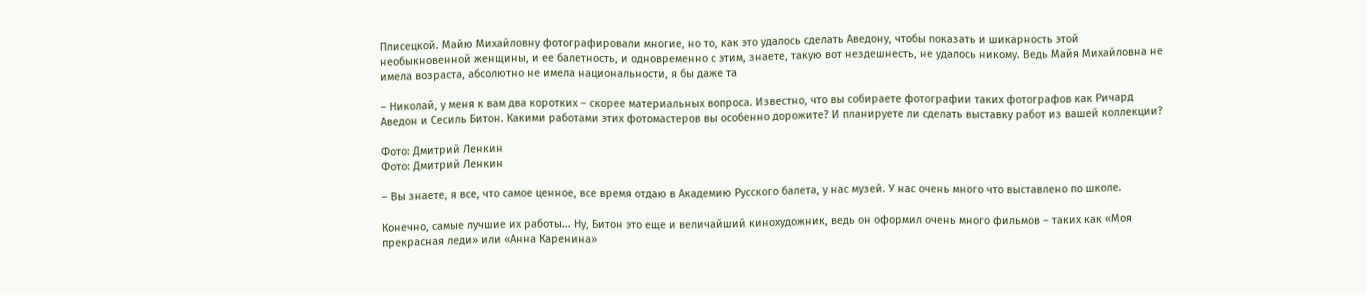Плисецкой. Майю Михайловну фотографировали многие, но то, как это удалось сделать Аведону, чтобы показать и шикарность этой необыкновенной женщины, и ее балетность, и одновременно с этим, знаете, такую вот нездешнесть, не удалось никому. Ведь Майя Михайловна не имела возраста, абсолютно не имела национальности, я бы даже та

– Николай, у меня к вам два коротких – скорее материальных вопроса. Известно, что вы собираете фотографии таких фотографов как Ричард Аведон и Сесиль Битон. Какими работами этих фотомастеров вы особенно дорожите? И планируете ли сделать выставку работ из вашей коллекции?

Фото: Дмитрий Ленкин
Фото: Дмитрий Ленкин

– Вы знаете, я все, что самое ценное, все время отдаю в Академию Русского балета, у нас музей. У нас очень много что выставлено по школе.

Конечно, самые лучшие их работы... Ну, Битон это еще и величайший кинохудожник, ведь он оформил очень много фильмов – таких как «Моя прекрасная леди» или «Анна Каренина»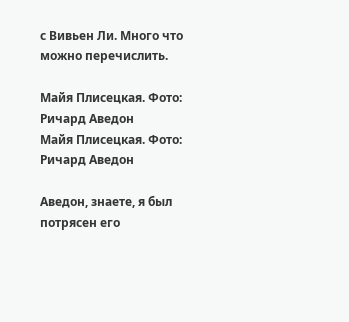с Вивьен Ли. Много что можно перечислить.

Майя Плисецкая. Фото: Ричард Аведон
Майя Плисецкая. Фото: Ричард Аведон

Аведон, знаете, я был потрясен его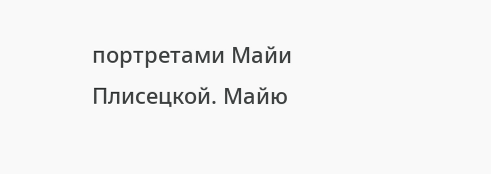портретами Майи Плисецкой. Майю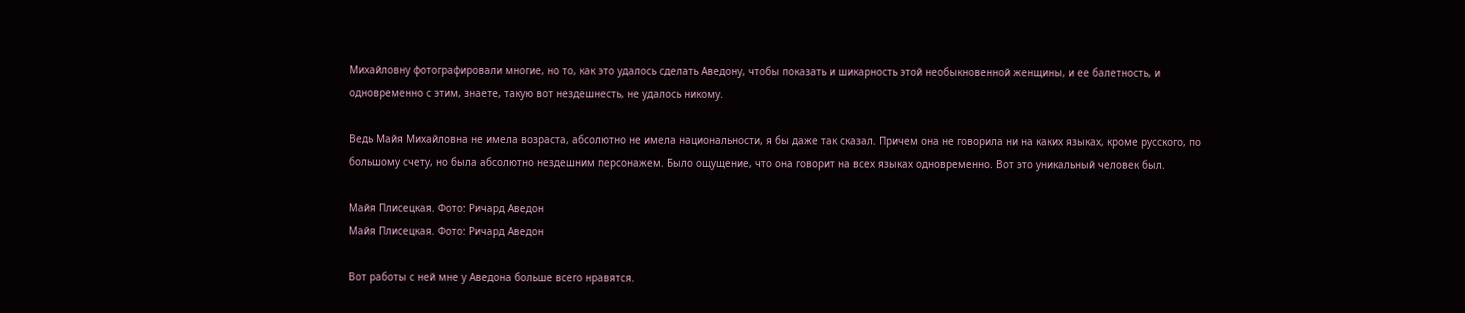Михайловну фотографировали многие, но то, как это удалось сделать Аведону, чтобы показать и шикарность этой необыкновенной женщины, и ее балетность, и одновременно с этим, знаете, такую вот нездешнесть, не удалось никому.

Ведь Майя Михайловна не имела возраста, абсолютно не имела национальности, я бы даже так сказал. Причем она не говорила ни на каких языках, кроме русского, по большому счету, но была абсолютно нездешним персонажем. Было ощущение, что она говорит на всех языках одновременно. Вот это уникальный человек был.

Майя Плисецкая. Фото: Ричард Аведон
Майя Плисецкая. Фото: Ричард Аведон

Вот работы с ней мне у Аведона больше всего нравятся.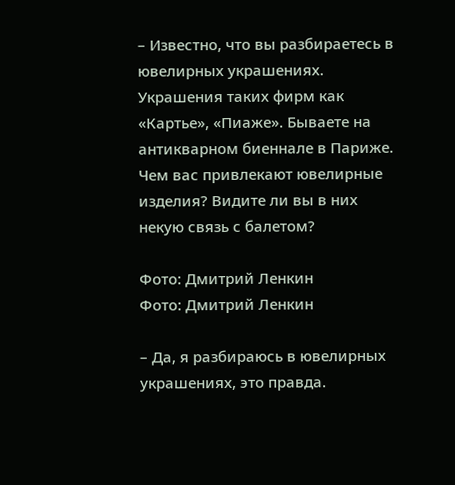– Известно, что вы разбираетесь в ювелирных украшениях. Украшения таких фирм как «Картье», «Пиаже». Бываете на антикварном биеннале в Париже. Чем вас привлекают ювелирные изделия? Видите ли вы в них некую связь с балетом?

Фото: Дмитрий Ленкин
Фото: Дмитрий Ленкин

– Да, я разбираюсь в ювелирных украшениях, это правда.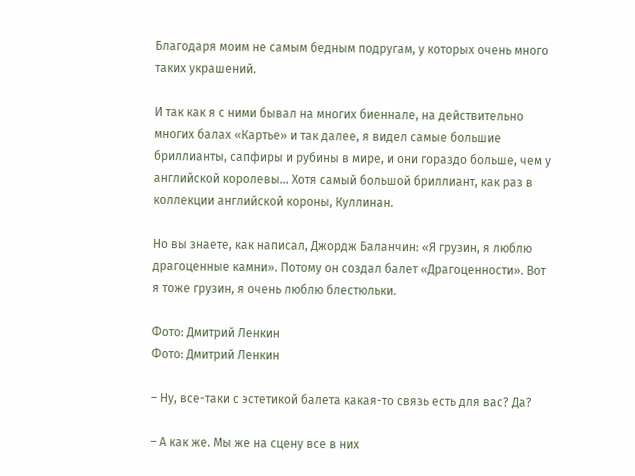Благодаря моим не самым бедным подругам, у которых очень много таких украшений.

И так как я с ними бывал на многих биеннале, на действительно многих балах «Картье» и так далее, я видел самые большие бриллианты, сапфиры и рубины в мире, и они гораздо больше, чем у английской королевы... Хотя самый большой бриллиант, как раз в коллекции английской короны, Куллинан.

Но вы знаете, как написал, Джордж Баланчин: «Я грузин, я люблю драгоценные камни». Потому он создал балет «Драгоценности». Вот я тоже грузин, я очень люблю блестюльки.

Фото: Дмитрий Ленкин
Фото: Дмитрий Ленкин

– Ну, все-таки с эстетикой балета какая-то связь есть для вас? Да?

– А как же. Мы же на сцену все в них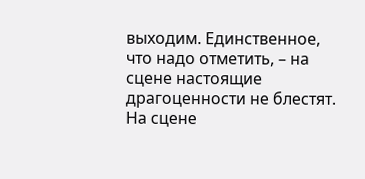выходим. Единственное, что надо отметить, – на сцене настоящие драгоценности не блестят. На сцене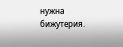нужна бижутерия.